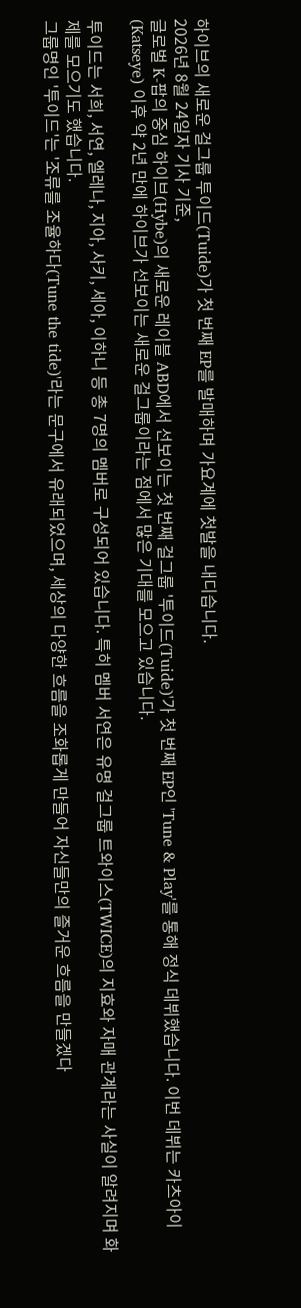하이브의 새로운 걸그룹 투이드(Tuide)가 첫 번째 EP를 발매하며 가요계에 첫발을 내디습니다.
2026년 8월 24일자 기사 기준,
글로벌 K-팝의 중심 하이브(Hybe)의 새로운 레이블 ABD에서 선보이는 첫 번째 걸그룹 '투이드(Tuide)'가 첫 번째 EP인 'Tune & Play'를 통해 정식 데뷔했습니다. 이번 데뷔는 카츠아이(Katseye) 이후 약 2년 만에 하이브가 선보이는 새로운 걸그룹이라는 점에서 많은 기대를 모으고 있습니다.

투이드는 서희, 서연, 엘레나, 지아, 사키, 세아, 이하니 등 총 7명의 멤버로 구성되어 있습니다. 특히 멤버 서연은 유명 걸그룹 트와이스(TWICE)의 지효와 자매 관계라는 사실이 알려지며 화제를 모으기도 했습니다.
그룹명인 '투이드'는 '조류를 조율하다(Tune the tide)'라는 문구에서 유래되었으며, 세상의 다양한 흐름을 조화롭게 만들어 자신들만의 즐거운 흐름을 만들겠다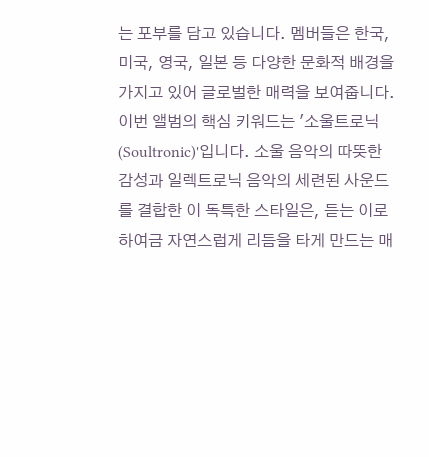는 포부를 담고 있습니다. 멤버들은 한국, 미국, 영국, 일본 등 다양한 문화적 배경을 가지고 있어 글로벌한 매력을 보여줍니다.
이번 앨범의 핵심 키워드는 '소울트로닉(Soultronic)'입니다. 소울 음악의 따뜻한 감성과 일렉트로닉 음악의 세련된 사운드를 결합한 이 독특한 스타일은, 듣는 이로 하여금 자연스럽게 리듬을 타게 만드는 매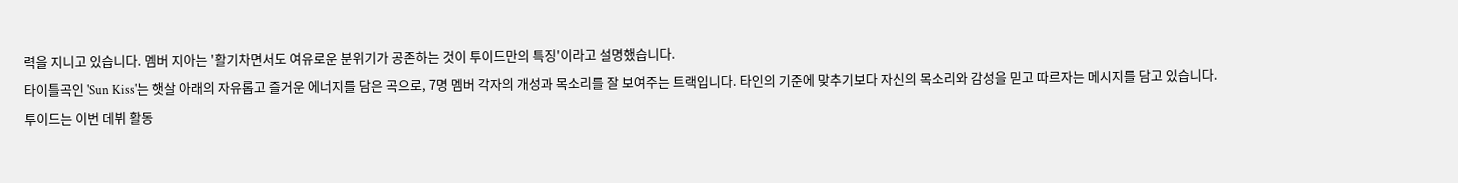력을 지니고 있습니다. 멤버 지아는 '활기차면서도 여유로운 분위기가 공존하는 것이 투이드만의 특징'이라고 설명했습니다.
타이틀곡인 'Sun Kiss'는 햇살 아래의 자유롭고 즐거운 에너지를 담은 곡으로, 7명 멤버 각자의 개성과 목소리를 잘 보여주는 트랙입니다. 타인의 기준에 맞추기보다 자신의 목소리와 감성을 믿고 따르자는 메시지를 담고 있습니다.
투이드는 이번 데뷔 활동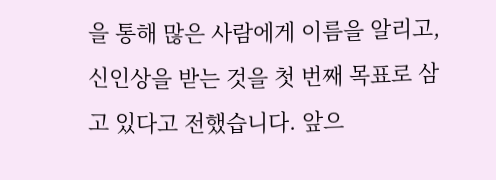을 통해 많은 사람에게 이름을 알리고, 신인상을 받는 것을 첫 번째 목표로 삼고 있다고 전했습니다. 앞으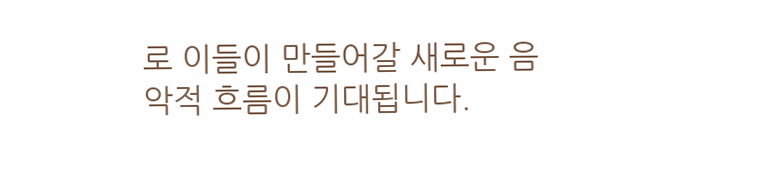로 이들이 만들어갈 새로운 음악적 흐름이 기대됩니다.